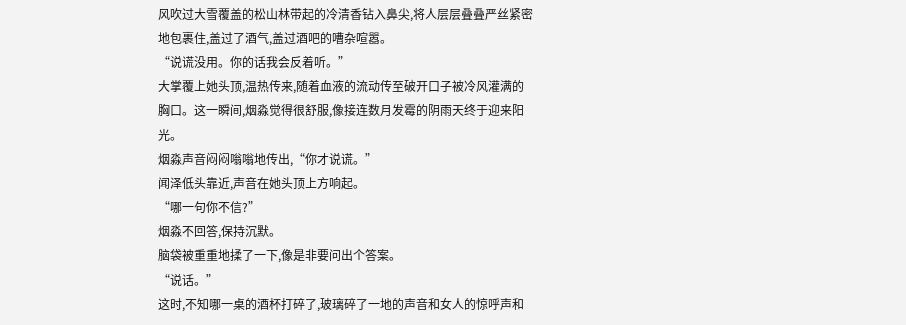风吹过大雪覆盖的松山林带起的冷清香钻入鼻尖,将人层层叠叠严丝紧密地包裹住,盖过了酒气,盖过酒吧的嘈杂喧嚣。
“说谎没用。你的话我会反着听。”
大掌覆上她头顶,温热传来,随着血液的流动传至破开口子被冷风灌满的胸口。这一瞬间,烟淼觉得很舒服,像接连数月发霉的阴雨天终于迎来阳光。
烟淼声音闷闷嗡嗡地传出,“你才说谎。”
闻泽低头靠近,声音在她头顶上方响起。
“哪一句你不信?”
烟淼不回答,保持沉默。
脑袋被重重地揉了一下,像是非要问出个答案。
“说话。”
这时,不知哪一桌的酒杯打碎了,玻璃碎了一地的声音和女人的惊呼声和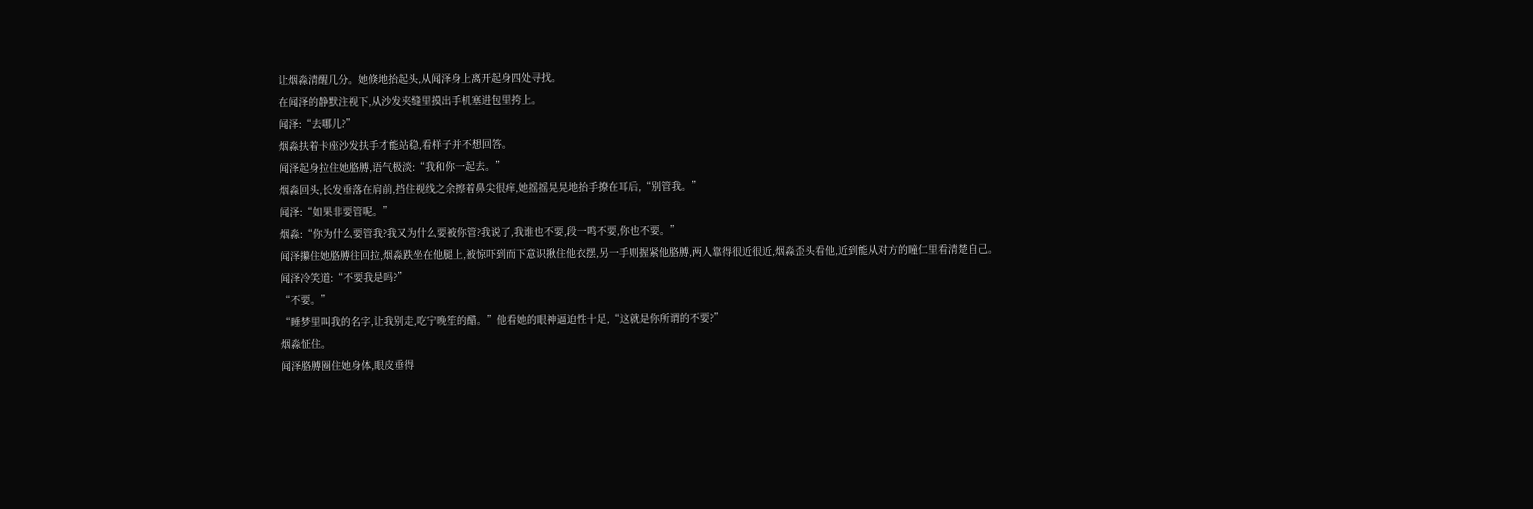让烟淼清醒几分。她倏地抬起头,从闻泽身上离开起身四处寻找。
在闻泽的静默注视下,从沙发夹缝里摸出手机塞进包里挎上。
闻泽:“去哪儿?”
烟淼扶着卡座沙发扶手才能站稳,看样子并不想回答。
闻泽起身拉住她胳膊,语气极淡:“我和你一起去。”
烟淼回头,长发垂落在肩前,挡住视线之余擦着鼻尖很痒,她摇摇晃晃地抬手撩在耳后,“别管我。”
闻泽:“如果非要管呢。”
烟淼:“你为什么要管我?我又为什么要被你管?我说了,我谁也不要,段一鸣不要,你也不要。”
闻泽攥住她胳膊往回拉,烟淼跌坐在他腿上,被惊吓到而下意识揪住他衣摆,另一手则握紧他胳膊,两人靠得很近很近,烟淼歪头看他,近到能从对方的瞳仁里看清楚自己。
闻泽冷笑道:“不要我是吗?”
“不要。”
“睡梦里叫我的名字,让我别走,吃宁晚笙的醋。”他看她的眼神逼迫性十足,“这就是你所谓的不要?”
烟淼怔住。
闻泽胳膊圈住她身体,眼皮垂得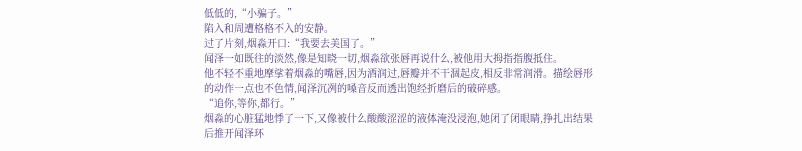低低的,“小骗子。”
陷入和周遭格格不入的安静。
过了片刻,烟淼开口:“我要去美国了。”
闻泽一如既往的淡然,像是知晓一切,烟淼欲张唇再说什么,被他用大拇指指腹抵住。
他不轻不重地摩挲着烟淼的嘴唇,因为酒润过,唇瓣并不干涸起皮,相反非常润滑。描绘唇形的动作一点也不色情,闻泽沉冽的嗓音反而透出饱经折磨后的破碎感。
“追你,等你,都行。”
烟淼的心脏猛地悸了一下,又像被什么酸酸涩涩的液体淹没浸泡,她闭了闭眼睛,挣扎出结果后推开闻泽环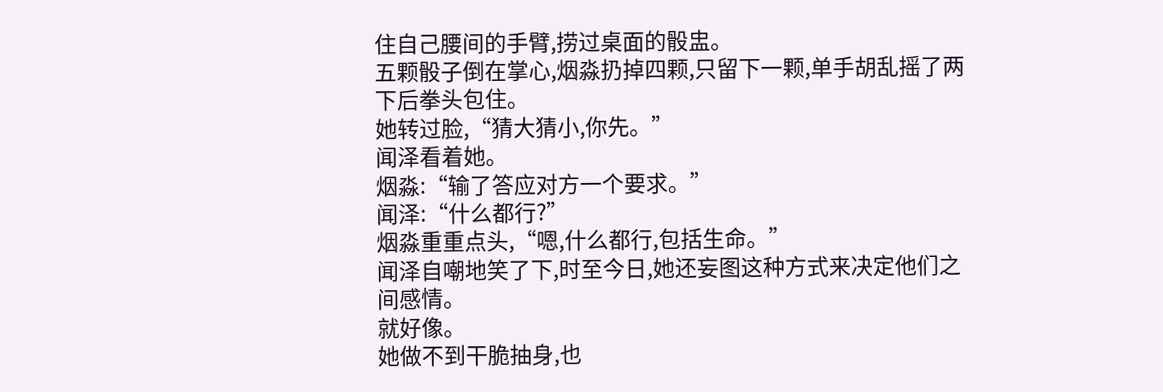住自己腰间的手臂,捞过桌面的骰盅。
五颗骰子倒在掌心,烟淼扔掉四颗,只留下一颗,单手胡乱摇了两下后拳头包住。
她转过脸,“猜大猜小,你先。”
闻泽看着她。
烟淼:“输了答应对方一个要求。”
闻泽:“什么都行?”
烟淼重重点头,“嗯,什么都行,包括生命。”
闻泽自嘲地笑了下,时至今日,她还妄图这种方式来决定他们之间感情。
就好像。
她做不到干脆抽身,也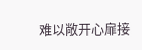难以敞开心扉接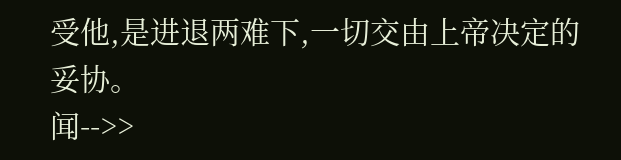受他,是进退两难下,一切交由上帝决定的妥协。
闻-->>